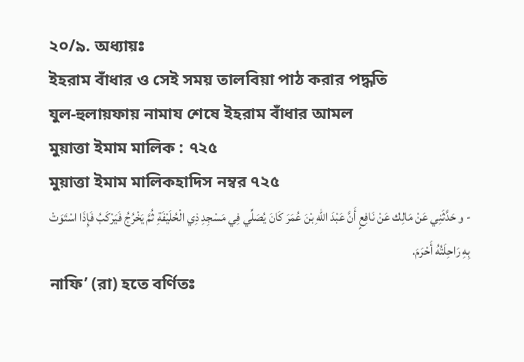২০/৯. অধ্যায়ঃ
ইহরাম বাঁধার ও সেই সময় তালবিয়া পাঠ করার পদ্ধতি
যুল-হুলায়ফায় নামায শেষে ইহরাম বাঁধার আমল
মুয়াত্তা ইমাম মালিক : ৭২৫
মুয়াত্তা ইমাম মালিকহাদিস নম্বর ৭২৫
- و حَدَّثَنِي عَنْ مَالِك عَنْ نَافِعٍ أَنَّ عَبْدَ اللهِ بْنَ عُمَرَ كَانَ يُصَلِّي فِي مَسْجِدِ ذِي الْحُلَيْفَةِ ثُمَّ يَخْرُجُ فَيَرْكَبُ فَإِذَا اسْتَوَتْ بِهِ رَاحِلَتُهُ أَحْرَمَ.
নাফি’ (রা) হতে বর্ণিতঃ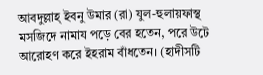আবদুল্লাহ্ ইবনু উমার (রা) যুল-হুলায়ফাস্থ মসজিদে নামায পড়ে বের হতেন, পরে উটে আরোহণ করে ইহরাম বাঁধতেন। (হাদীসটি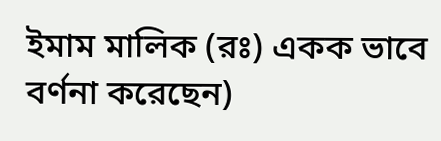ইমাম মালিক (রঃ) একক ভাবে বর্ণনা করেছেন)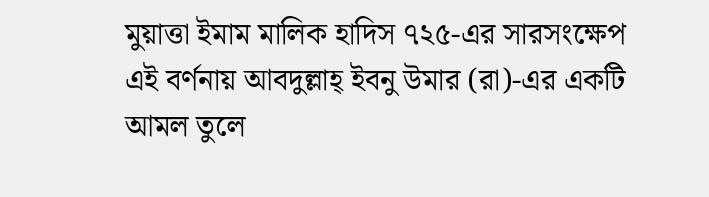মুয়াত্তা ইমাম মালিক হাদিস ৭২৫-এর সারসংক্ষেপ
এই বর্ণনায় আবদুল্লাহ্ ইবনু উমার (রা)-এর একটি আমল তুলে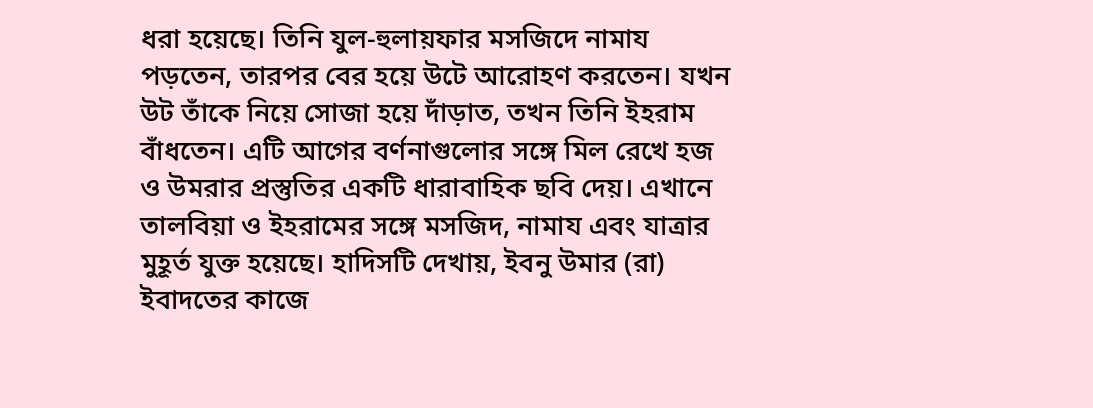ধরা হয়েছে। তিনি যুল-হুলায়ফার মসজিদে নামায পড়তেন, তারপর বের হয়ে উটে আরোহণ করতেন। যখন উট তাঁকে নিয়ে সোজা হয়ে দাঁড়াত, তখন তিনি ইহরাম বাঁধতেন। এটি আগের বর্ণনাগুলোর সঙ্গে মিল রেখে হজ ও উমরার প্রস্তুতির একটি ধারাবাহিক ছবি দেয়। এখানে তালবিয়া ও ইহরামের সঙ্গে মসজিদ, নামায এবং যাত্রার মুহূর্ত যুক্ত হয়েছে। হাদিসটি দেখায়, ইবনু উমার (রা) ইবাদতের কাজে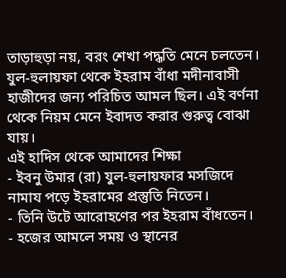তাড়াহুড়া নয়, বরং শেখা পদ্ধতি মেনে চলতেন। যুল-হুলায়ফা থেকে ইহরাম বাঁধা মদীনাবাসী হাজীদের জন্য পরিচিত আমল ছিল। এই বর্ণনা থেকে নিয়ম মেনে ইবাদত করার গুরুত্ব বোঝা যায়।
এই হাদিস থেকে আমাদের শিক্ষা
- ইবনু উমার (রা) যুল-হুলায়ফার মসজিদে নামায পড়ে ইহরামের প্রস্তুতি নিতেন।
- তিনি উটে আরোহণের পর ইহরাম বাঁধতেন।
- হজের আমলে সময় ও স্থানের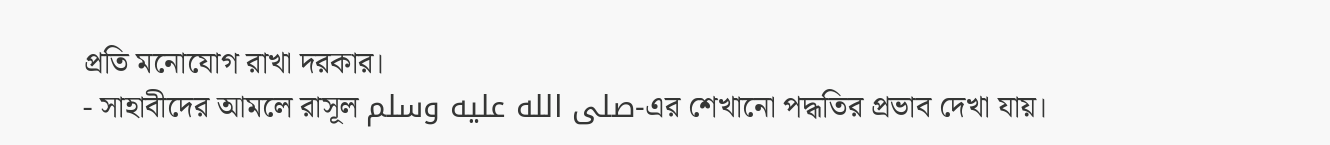প্রতি মনোযোগ রাখা দরকার।
- সাহাবীদের আমলে রাসূল صلى الله عليه وسلم-এর শেখানো পদ্ধতির প্রভাব দেখা যায়।